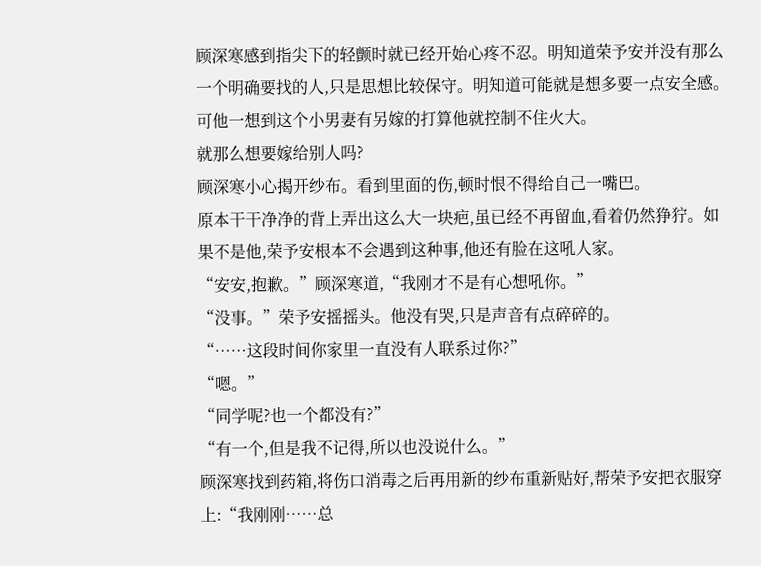顾深寒感到指尖下的轻颤时就已经开始心疼不忍。明知道荣予安并没有那么一个明确要找的人,只是思想比较保守。明知道可能就是想多要一点安全感。可他一想到这个小男妻有另嫁的打算他就控制不住火大。
就那么想要嫁给别人吗?
顾深寒小心揭开纱布。看到里面的伤,顿时恨不得给自己一嘴巴。
原本干干净净的背上弄出这么大一块疤,虽已经不再留血,看着仍然狰狞。如果不是他,荣予安根本不会遇到这种事,他还有脸在这吼人家。
“安安,抱歉。”顾深寒道,“我刚才不是有心想吼你。”
“没事。”荣予安摇摇头。他没有哭,只是声音有点碎碎的。
“……这段时间你家里一直没有人联系过你?”
“嗯。”
“同学呢?也一个都没有?”
“有一个,但是我不记得,所以也没说什么。”
顾深寒找到药箱,将伤口消毒之后再用新的纱布重新贴好,帮荣予安把衣服穿上:“我刚刚……总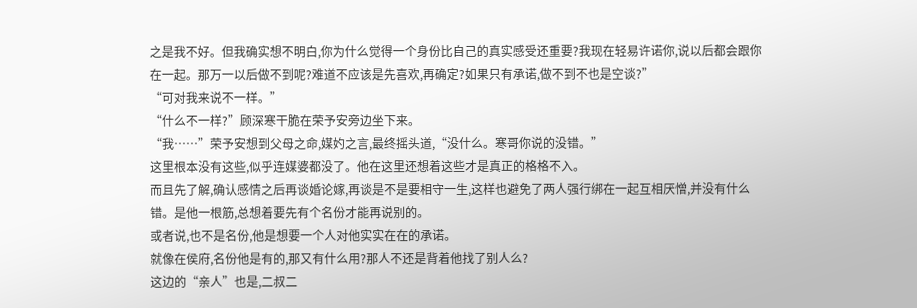之是我不好。但我确实想不明白,你为什么觉得一个身份比自己的真实感受还重要?我现在轻易许诺你,说以后都会跟你在一起。那万一以后做不到呢?难道不应该是先喜欢,再确定?如果只有承诺,做不到不也是空谈?”
“可对我来说不一样。”
“什么不一样?”顾深寒干脆在荣予安旁边坐下来。
“我……”荣予安想到父母之命,媒妁之言,最终摇头道,“没什么。寒哥你说的没错。”
这里根本没有这些,似乎连媒婆都没了。他在这里还想着这些才是真正的格格不入。
而且先了解,确认感情之后再谈婚论嫁,再谈是不是要相守一生,这样也避免了两人强行绑在一起互相厌憎,并没有什么错。是他一根筋,总想着要先有个名份才能再说别的。
或者说,也不是名份,他是想要一个人对他实实在在的承诺。
就像在侯府,名份他是有的,那又有什么用?那人不还是背着他找了别人么?
这边的“亲人”也是,二叔二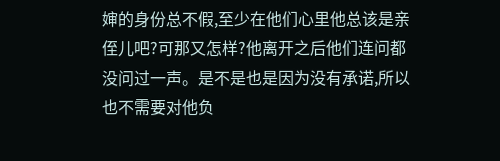婶的身份总不假,至少在他们心里他总该是亲侄儿吧?可那又怎样?他离开之后他们连问都没问过一声。是不是也是因为没有承诺,所以也不需要对他负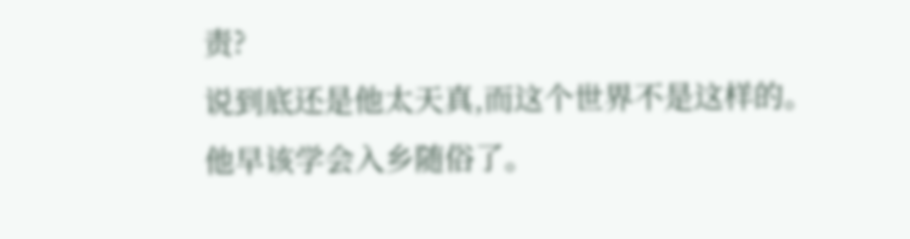责?
说到底还是他太天真,而这个世界不是这样的。
他早该学会入乡随俗了。